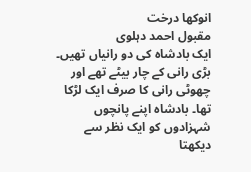انوکھا درخت
مقبول احمد دہلوی
ایک بادشاہ کی دو رانیاں تھیں۔ بڑی رانی کے چار بیٹے تھے اور چھوٹی رانی کا صرف ایک لڑکا تھا۔ بادشاہ اپنے پانچوں شہزادوں کو ایک نظر سے دیکھتا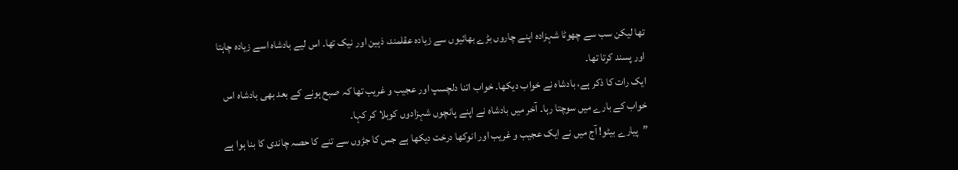تھا لیکن سب سے چھوٹا شہزادہ اپنے چاروں بڑے بھائیوں سے زیادہ عقلمند، ذہین اور نیک تھا۔ اس لیے بادشاہ اسے زیادہ چاہتا اور پسند کرتا تھا۔
ایک رات کا ذکر ہے، بادشاہ نے خواب دیکھا۔ خواب اتنا دلچسپ اور عجیب و غریب تھا کہ صبح ہونے کے بعد بھی بادشاہ اس خواب کے بارے میں سوچتا رہا۔ آخر میں بادشاہ نے اپنے پانچوں شہزادوں کوبلا کر کہا۔
”پیارے بیٹو! آج میں نے ایک عجیب و غریب اور انوکھا درخت دیکھا ہے جس کا جڑوں سے تنے کا حصہ چاندی کا بنا ہوا ہے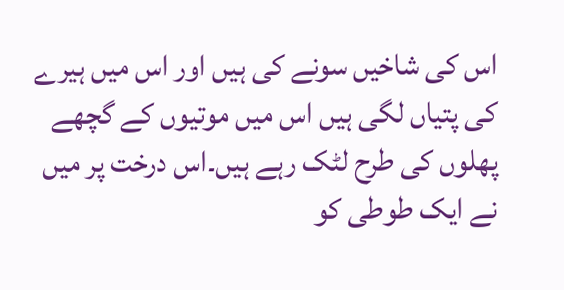اس کی شاخیں سونے کی ہیں اور اس میں ہیرے کی پتیاں لگی ہیں اس میں موتیوں کے گچھے پھلوں کی طرح لٹک رہے ہیں۔اس درخت پر میں نے ایک طوطی کو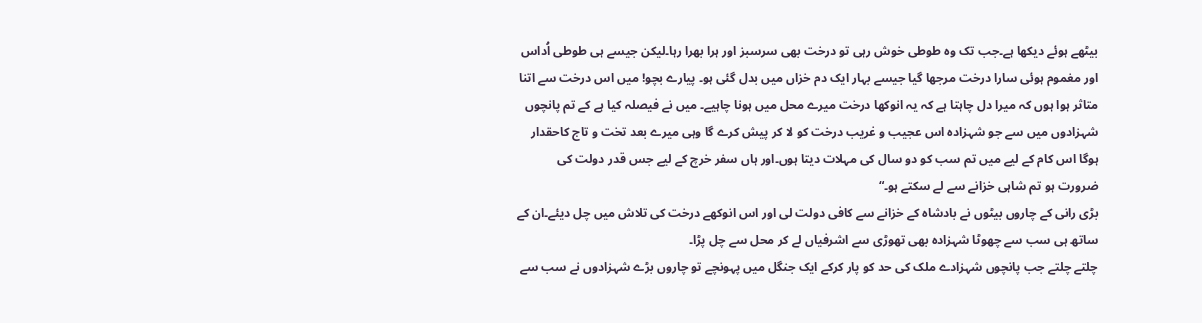بیٹھے ہوئے دیکھا ہے۔جب تک وہ طوطی خوش رہی تو درخت بھی سرسبز اور ہرا بھرا رہا۔لیکن جیسے ہی طوطی اُداس اور مغموم ہوئی سارا درخت مرجھا گیا جیسے بہار ایک دم خزاں میں بدل گئی ہو۔ پیارے بچو! میں اس درخت سے اتنا متاثر ہوا ہوں کہ میرا دل چاہتا ہے کہ یہ انوکھا درخت میرے محل میں ہونا چاہیے۔ میں نے فیصلہ کیا ہے کے تم پانچوں شہزادوں میں سے جو شہزادہ اس عجیب و غریب درخت کو لا کر پیش کرے گا وہی میرے بعد تخت و تاج کاحقدار ہوگا اس کام کے لیے میں تم سب کو دو سال کی مہلات دیتا ہوں۔اور ہاں سفر خرچ کے لیے جس قدر دولت کی ضرورت ہو تم شاہی خزانے سے لے سکتے ہو۔“
بڑی رانی کے چاروں بیٹوں نے بادشاہ کے خزانے سے کافی دولت لی اور اس انوکھے درخت کی تلاش میں چل دیئے۔ان کے ساتھ ہی سب سے چھوٹا شہزادہ بھی تھوڑی سے اشرفیاں لے کر محل سے چل پڑا۔
چلتے چلتے جب پانچوں شہزادے ملک کی حد کو پار کرکے ایک جنگل میں پہونچے تو چاروں بڑے شہزادوں نے سب سے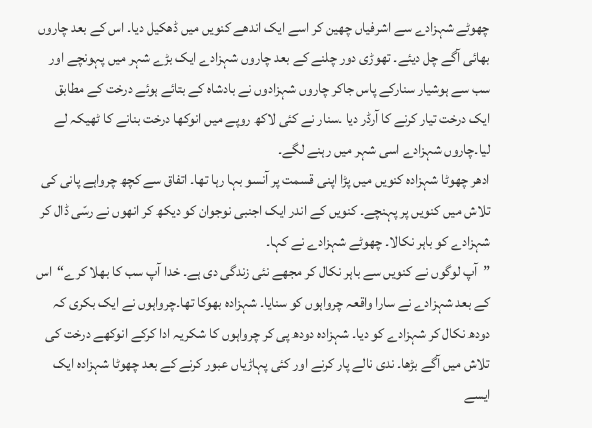چھوٹے شہزادے سے اشرفیاں چھین کر اسے ایک اندھے کنویں میں ڈھکیل دیا۔ اس کے بعد چاروں بھائی آگے چل دیئے۔ تھوڑی دور چلنے کے بعد چاروں شہزادے ایک بڑے شہر میں پہونچے اور سب سے ہوشیار سنارکے پاس جاکر چاروں شہزادوں نے بادشاہ کے بتائے ہوئے درخت کے مطابق ایک درخت تیار کرنے کا آرڈر دیا ۔سنار نے کئی لاکھ روپے میں انوکھا درخت بنانے کا ٹھیکہ لے لیا۔چاروں شہزادے اسی شہر میں رہنے لگے۔
ادھر چھوٹا شہزادہ کنویں میں پڑا اپنی قسمت پر آنسو بہا رہا تھا۔ اتفاق سے کچھ چرواہے پانی کی تلاش میں کنویں پر پہنچے۔ کنویں کے اندر ایک اجنبی نوجوان کو دیکھ کر انھوں نے رسّی ڈال کر شہزادے کو باہر نکالا۔ چھوٹے شہزادے نے کہا۔
”آپ لوگوں نے کنویں سے باہر نکال کر مجھے نئی زندگی دی ہے۔ خدا آپ سب کا بھلا کرے“اس کے بعد شہزادے نے سارا واقعہ چرواہوں کو سنایا۔ شہزادہ بھوکا تھا۔چرواہوں نے ایک بکری کہ دودھ نکال کر شہزادے کو دیا۔ شہزادہ دودھ پی کر چرواہوں کا شکریہ ادا کرکے انوکھے درخت کی تلاش میں آگے بڑھا۔ ندی نالے پار کرنے اور کئی پہاڑیاں عبور کرنے کے بعد چھوٹا شہزادہ ایک ایسے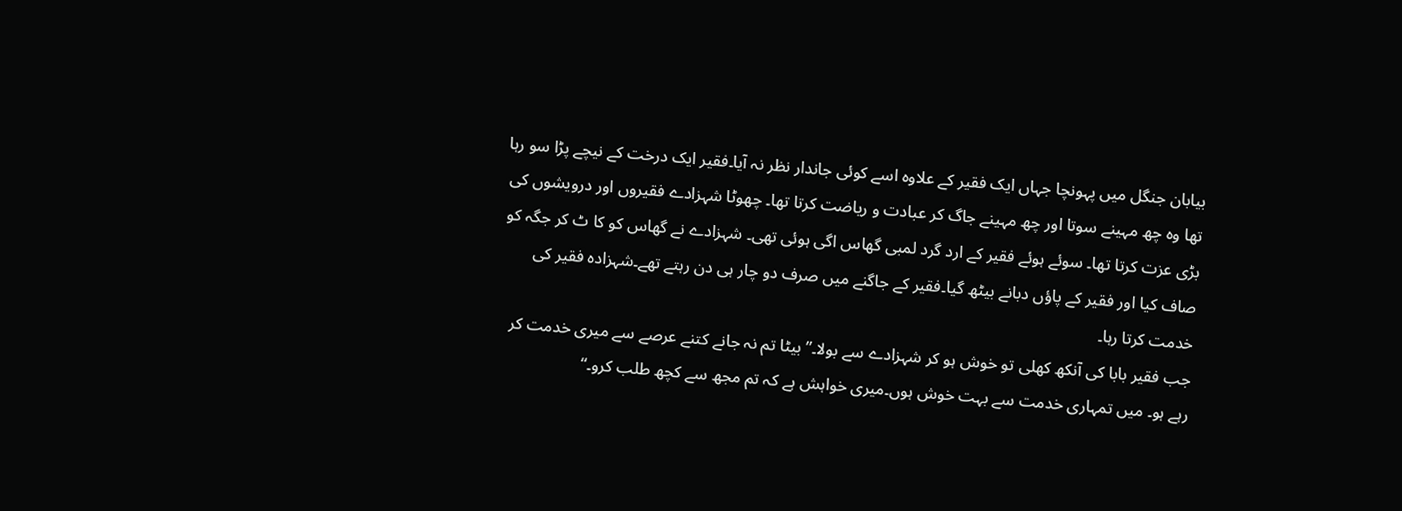بیابان جنگل میں پہونچا جہاں ایک فقیر کے علاوہ اسے کوئی جاندار نظر نہ آیا۔فقیر ایک درخت کے نیچے پڑا سو رہا تھا وہ چھ مہینے سوتا اور چھ مہینے جاگ کر عبادت و ریاضت کرتا تھا۔ چھوٹا شہزادے فقیروں اور درویشوں کی بڑی عزت کرتا تھا۔ سوئے ہوئے فقیر کے ارد گرد لمبی گھاس اگی ہوئی تھی۔ شہزادے نے گھاس کو کا ٹ کر جگہ کو صاف کیا اور فقیر کے پاؤں دبانے بیٹھ گیا۔فقیر کے جاگنے میں صرف دو چار ہی دن رہتے تھے۔شہزادہ فقیر کی خدمت کرتا رہا۔
جب فقیر بابا کی آنکھ کھلی تو خوش ہو کر شہزادے سے بولا۔”بیٹا تم نہ جانے کتنے عرصے سے میری خدمت کر رہے ہو۔ میں تمہاری خدمت سے بہت خوش ہوں۔میری خواہش ہے کہ تم مجھ سے کچھ طلب کرو۔“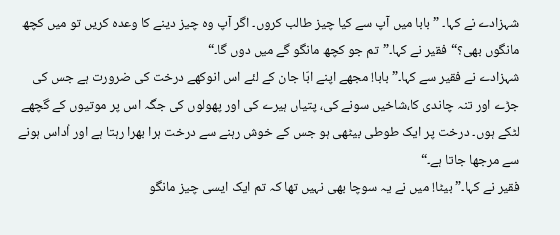شہزادے نے کہا۔ ”بابا میں آپ سے کیا چیز طالب کروں۔ اگر آپ وہ چیز دینے کا وعدہ کریں تو میں کچھ مانگوں بھی؟“فقیر نے کہا۔”تم جو کچھ مانگو گے میں دوں گا۔“
شہزادے نے فقیر سے کہا۔”بابا! مجھے اپنے ابّا جان کے لئے اس انوکھے درخت کی ضرورت ہے جس کی جڑے اور تنہ چاندی کا،شاخیں سونے کی، پتیاں ہیرے کی اور پھولوں کی جگہ اس پر موتیوں کے گچھے لٹکے ہوں۔ درخت پر ایک طوطی بیٹھی ہو جس کے خوش رہنے سے درخت ہرا بھرا رہتا ہے اور اُداس ہونے سے مرجھا جاتا ہے۔“
فقیر نے کہا۔” بیٹا! میں نے یہ سوچا بھی نہیں تھا کہ تم ایک ایسی چیز مانگو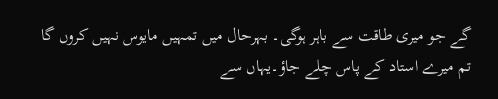گے جو میری طاقت سے باہر ہوگی۔ بہرحال میں تمہیں مایوس نہیں کروں گا تم میرے استاد کے پاس چلے جاؤ۔یہاں سے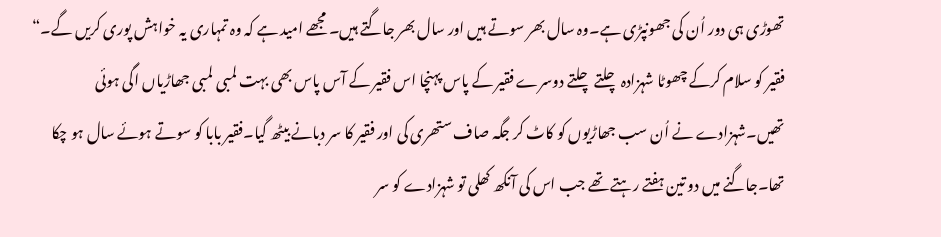تھوڑی ہی دور اُن کی جھونپڑی ہے۔وہ سال بھر سوتے ہیں اور سال بھر جاگتے ہیں۔ مجھے امید ہے کہ وہ تمہاری یہ خواہش پوری کریں گے۔“
فقیر کو سلام کرکے چھوٹا شہزادہ چلتے چلتے دوسرے فقیر کے پاس پہنچا اس فقیر کے آس پاس بھی بہت لمبی لمبی جھاڑیاں اگی ہوئی تھیں۔شہزادے نے اُن سب جھاڑیوں کو کاٹ کر جگہ صاف ستھری کی اور فقیر کا سر دبانے بیٹھ گیا۔فقیر بابا کو سوتے ہوئے سال ہو چکا تھا۔جاگنے میں دو تین ہفتے رہتے تھے جب اس کی آنکھ کھلی تو شہزادے کو سر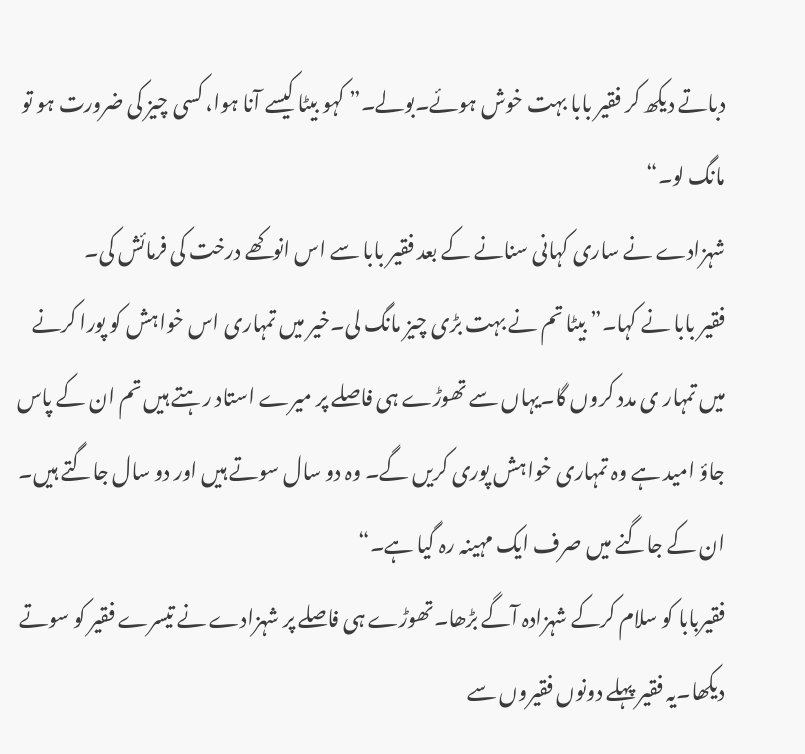دباتے دیکھ کر فقیر بابا بہت خوش ہوئے۔بولے۔” کہو بیٹا کیسے آنا ہوا، کسی چیز کی ضرورت ہو تو مانگ لو۔“
شہزادے نے ساری کہانی سنانے کے بعد فقیر بابا سے اس انوکھے درخت کی فرمائش کی۔
فقیر بابا نے کہا۔” بیٹا تم نے بہت بڑی چیز مانگ لی۔خیر میں تمہاری اس خواہش کو پورا کرنے میں تمہار ی مدد کروں گا۔یہاں سے تھوڑے ہی فاصلے پر میرے استاد رہتے ہیں تم ان کے پاس جاؤ امید ہے وہ تمہاری خواہش پوری کریں گے۔ وہ دو سال سوتے ہیں اور دو سال جاگتے ہیں۔ ان کے جاگنے میں صرف ایک مہینہ رہ گیا ہے۔“
فقیربابا کو سلام کرکے شہزادہ آگے بڑھا۔تھوڑے ہی فاصلے پر شہزادے نے تیسرے فقیر کو سوتے دیکھا۔یہ فقیر پہلے دونوں فقیروں سے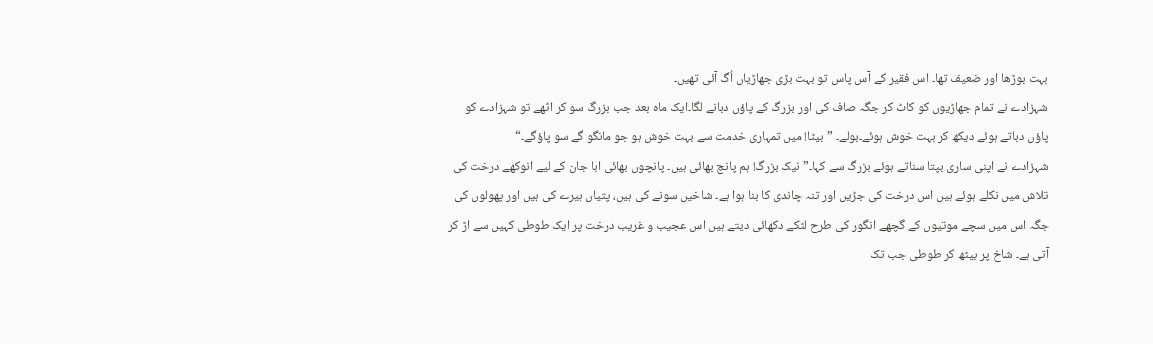بہت بوڑھا اور ضعیف تھا۔ اس فقیر کے آس پاس تو بہت بڑی جھاڑیاں اُگ آئی تھیں۔
شہزادے نے تمام جھاڑیوں کو کاٹ کر جگہ صاف کی اور بزرگ کے پاؤں دبانے لگا۔ایک ماہ بعد جب بزرگ سو کر اٹھے تو شہزادے کو پاؤں دباتے ہوئے دیکھ کر بہت خوش ہوئے۔بولے۔ ”بیٹا! میں تمہاری خدمت سے بہت خوش ہو جو مانگو گے سو پاؤگے۔“
شہزادے نے اپنی ساری بپتا سناتے ہوئے بزرگ سے کہا۔”نیک بزرگ! ہم پانچ بھائی ہیں۔ پانچوں بھائی ابا جان کے لیے انوکھے درخت کی تلاش میں نکلے ہوئے ہیں اس درخت کی جڑیں اور تنہ چاندی کا بنا ہوا ہے۔ شاخیں سونے کی ہیں، پتیاں ہیرے کی ہیں اور پھولوں کی جگہ اس میں سچے موتیوں کے گچھے انگور کی طرح لٹکے دکھائی دیتے ہیں اس عجیب و غریب درخت پر ایک طوطی کہیں سے اڑ کر آتی ہے۔ شاخ پر بیٹھ کر طوطی جب تک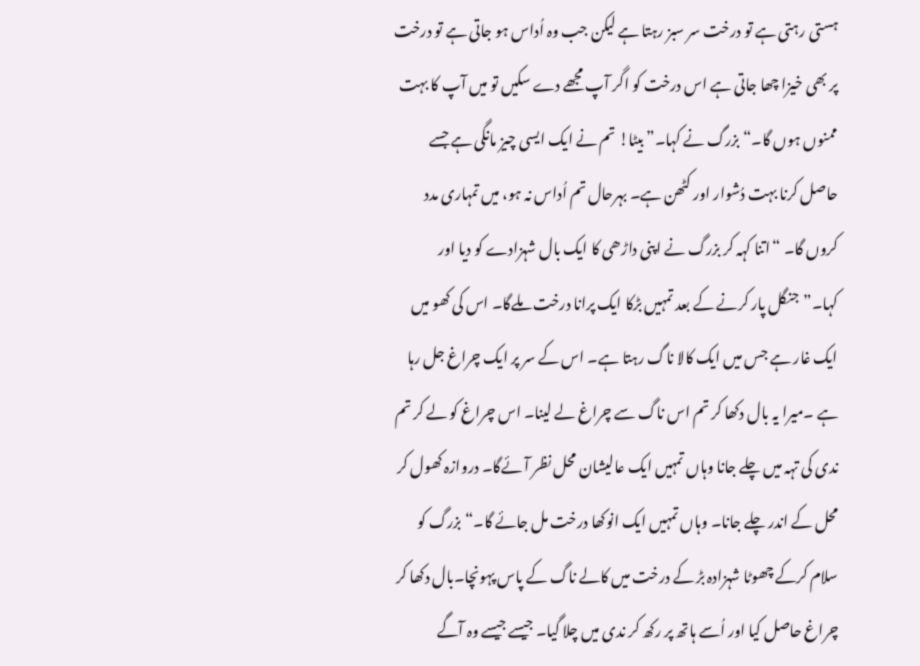ہستی رہتی ہے تو درخت سر سبز رہتا ہے لیکن جب وہ اُداس ہو جاتی ہے تو درخت پر بھی خیزا چھا جاتی ہے اس درخت کو اگر آپ مجھے دے سکیں تو میں آپ کا بہت ممنوں ہوں گا۔“ بزرگ نے کہا۔” بیٹا! تم نے ایک ایسی چیز مانگی ہے جسے حاصل کرنا بہت دُشوار اور کٹھن ہے۔ بہرحال تم اُداس نہ ہو، میں تمہاری مدد کروں گا۔ “اتنا کہہ کر بزرگ نے اپنی داڑھی کا ایک بال شہزادے کو دیا اور کہا۔”جنگل پار کرنے کے بعد تمہیں بڑکا ایک پرانا درخت ملےگا۔ اس کی کھو میں ایک غار ہے جس میں ایک کالا ناگ رہتا ہے۔ اس کے سر پر ایک چراغ جل رہا ہے ۔میرا یہ بال دکھا کر تم اس ناگ سے چراغ لے لینا۔ اس چراغ کو لے کر تم ندی کی تہہ میں چلے جانا وہاں تمہیں ایک عالیشان محل نظر آئےگا۔ دروازہ کھول کر محل کے اندر چلے جانا۔ وہاں تمہیں ایک انوکھا درخت مل جائے گا۔“ بزرگ کو سلام کرکے چھوٹا شہزادہ بڑ کے درخت میں کالے ناگ کے پاس پہونچا۔بال دکھا کر چراغ حاصل کیا اور اُسے ہاتھ پر رکھ کر ندی میں چلا گیا۔ جیسے جیسے وہ آگے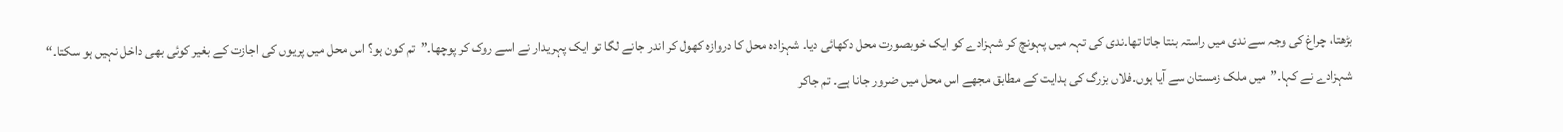بڑھتا، چراغ کی وجہ سے ندی میں راستہ بنتا جاتا تھا۔ندی کی تہہ میں پہونچ کر شہزادے کو ایک خوبصورت محل دکھائی دیا۔ شہزادہ محل کا دروازہ کھول کر اندر جانے لگا تو ایک پہریدار نے اسے روک کر پوچھا۔”تم کون ہو؟ اس محل میں پریوں کی اجازت کے بغیر کوئی بھی داخل نہیں ہو سکتا۔“
شہزادے نے کہا۔”میں ملک زمستان سے آیا ہوں۔فلاں بزرگ کی ہدایت کے مطابق مجھے اس محل میں ضرور جانا ہے۔ تم جاکر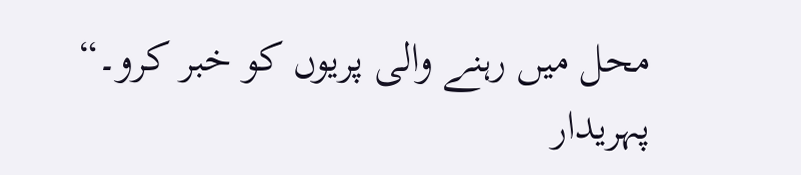محل میں رہنے والی پریوں کو خبر کرو۔“
پہریدار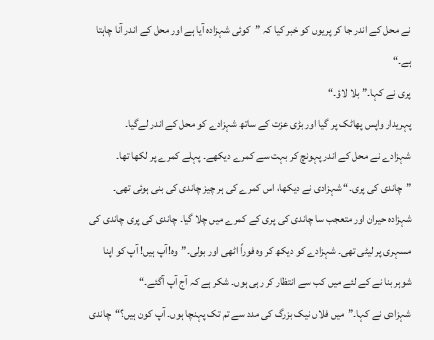نے محل کے اندر جا کر پریوں کو خبر کیا کہ ”کوئی شہزادہ آیا ہے اور محل کے اندر آنا چاہتا ہے۔“
پری نے کہا۔”بلا لاؤ۔“
پہریدار واپس پھاٹک پر گیا اور بڑی عزت کے ساتھ شہزادے کو محل کے اندر لےگیا۔
شہزادے نے محل کے اندر پہونچ کر بہت سے کمرے دیکھے۔ پہلے کمرے پر لکھا تھا۔ ”چاندی کی پری۔“ شہزادی نے دیکھا، اس کمرے کی ہر چیز چاندی کی بنی ہوئی تھی۔
شہزادہ حیران اور متعجب سا چاندی کی پری کے کمرے میں چلا گیا۔ چاندی کی پری چاندی کی مسہری پر لیٹی تھی۔ شہزادے کو دیکھ کر وہ فوراً اٹھی اور بولی۔”وہ!آپ ہیں! آپ کو اپنا شوہر بنا نے کے لئے میں کب سے انتظار کر رہی ہوں۔ شکر ہے کہ آج آپ آگئے۔“
شہزادی نے کہا۔”میں فلاں نیک بزرگ کی مدد سے تم تک پہنچا ہوں۔ آپ کون ہیں؟“چاندی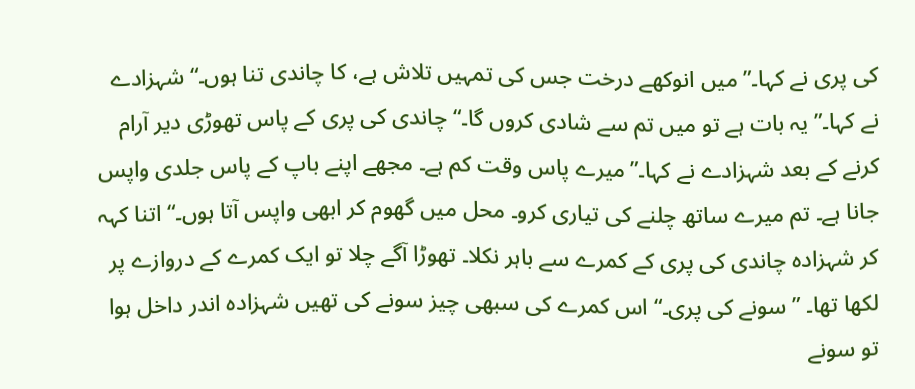کی پری نے کہا۔” میں انوکھے درخت جس کی تمہیں تلاش ہے، کا چاندی تنا ہوں۔“ شہزادے نے کہا۔” یہ بات ہے تو میں تم سے شادی کروں گا۔“ چاندی کی پری کے پاس تھوڑی دیر آرام کرنے کے بعد شہزادے نے کہا۔”میرے پاس وقت کم ہے۔ مجھے اپنے باپ کے پاس جلدی واپس جانا ہے۔ تم میرے ساتھ چلنے کی تیاری کرو۔ محل میں گھوم کر ابھی واپس آتا ہوں۔“ اتنا کہہ کر شہزادہ چاندی کی پری کے کمرے سے باہر نکلا۔ تھوڑا آگے چلا تو ایک کمرے کے دروازے پر لکھا تھا۔ ”سونے کی پری۔“ اس کمرے کی سبھی چیز سونے کی تھیں شہزادہ اندر داخل ہوا تو سونے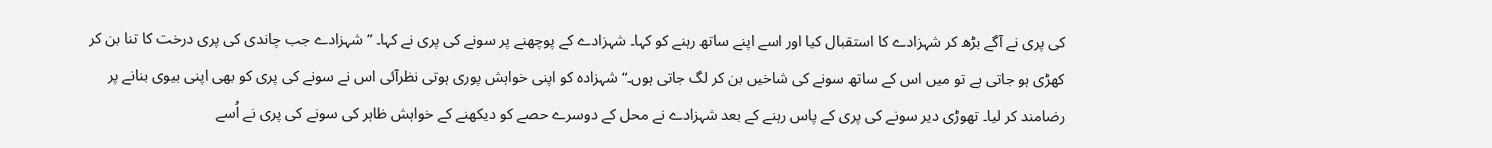کی پری نے آگے بڑھ کر شہزادے کا استقبال کیا اور اسے اپنے ساتھ رہنے کو کہا۔ شہزادے کے پوچھنے پر سونے کی پری نے کہا۔ ”شہزادے جب چاندی کی پری درخت کا تنا بن کر کھڑی ہو جاتی ہے تو میں اس کے ساتھ سونے کی شاخیں بن کر لگ جاتی ہوں۔“شہزادہ کو اپنی خواہش پوری ہوتی نظرآئی اس نے سونے کی پری کو بھی اپنی بیوی بنانے پر رضامند کر لیا۔ تھوڑی دیر سونے کی پری کے پاس رہنے کے بعد شہزادے نے محل کے دوسرے حصے کو دیکھنے کے خواہش ظاہر کی سونے کی پری نے اُسے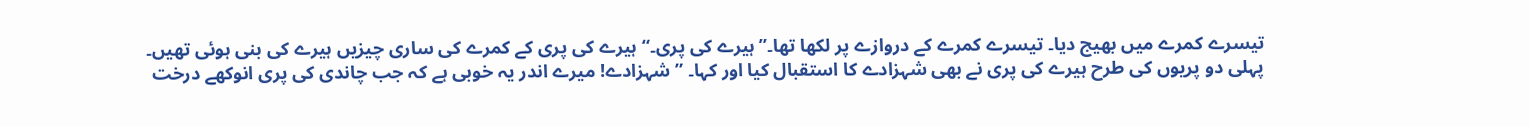تیسرے کمرے میں بھیج دیا۔ تیسرے کمرے کے دروازے پر لکھا تھا۔”ہیرے کی پری۔“ ہیرے کی پری کے کمرے کی ساری چیزیں ہیرے کی بنی ہوئی تھیں۔ پہلی دو پریوں کی طرح ہیرے کی پری نے بھی شہزادے کا استقبال کیا اور کہا۔ ”شہزادے! میرے اندر یہ خوبی ہے کہ جب چاندی کی پری انوکھے درخت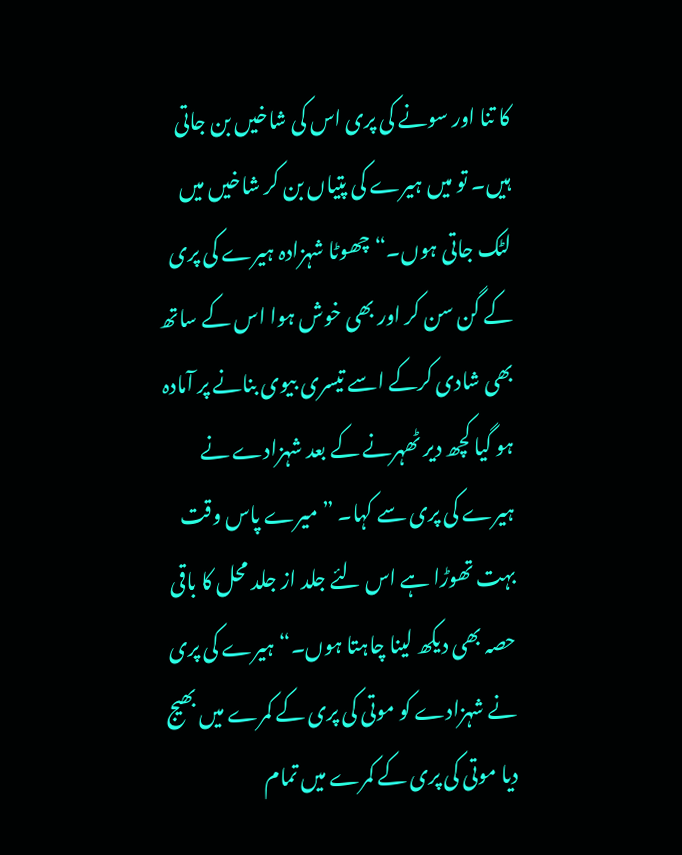کا تنا اور سونے کی پری اس کی شاخیں بن جاتی ہیں۔ تو میں ہیرے کی پتیاں بن کر شاخیں میں لٹک جاتی ہوں۔“ چھوٹا شہزادہ ہیرے کی پری کے گن سن کر اور بھی خوش ہوا اس کے ساتھ بھی شادی کرکے اسے تیسری بیوی بنانے پر آمادہ ہو گیا کچھ دیر ٹھہرنے کے بعد شہزادے نے ہیرے کی پری سے کہا۔ ”میرے پاس وقت بہت تھوڑا ہے اس لئے جلد از جلد محل کا باقی حصہ بھی دیکھ لینا چاہتا ہوں۔“ ہیرے کی پری نے شہزادے کو موتی کی پری کے کمرے میں بھیج دیا موتی کی پری کے کمرے میں تمام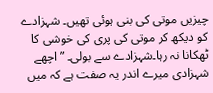چیزیں موتی کی بنی ہوئی تھیں۔ شہزادے کو دیکھ کر موتی کی پری کی خوشی کا ٹھکانا نہ رہا۔شہزادے سے بولی۔ ”اچھے شہزادی میرے اندر یہ صفت ہے کہ میں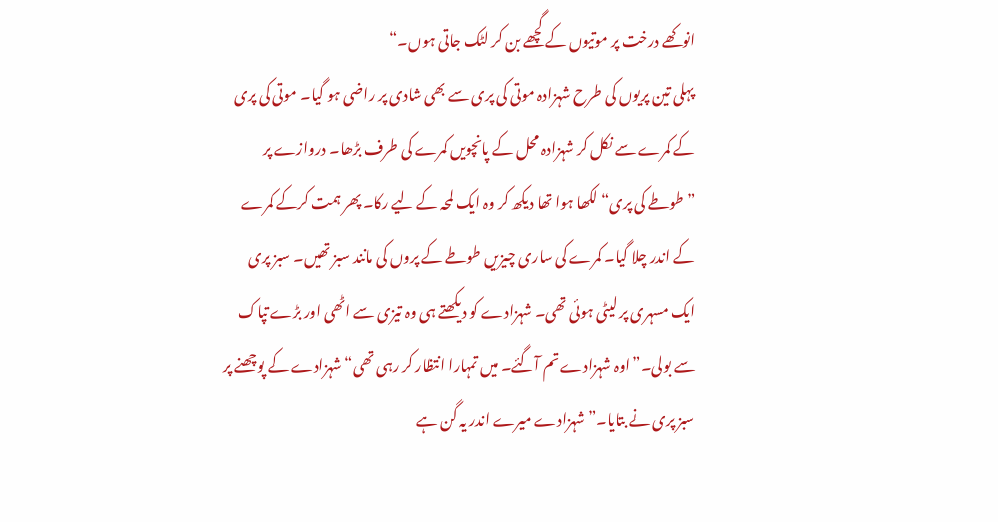انوکھے درخت پر موتیوں کے گچھے بن کر لٹک جاتی ہوں۔“
پہلی تین پریوں کی طرح شہزادہ موتی کی پری سے بھی شادی پر راضی ہو گیا۔ موتی کی پری کے کمرے سے نکل کر شہزادہ محل کے پانچویں کمرے کی طرف بڑھا۔ دروازے پر ”طوطے کی پری“ لکھا ہوا تھا دیکھ کر وہ ایک لمحہ کے لیے رکا۔ پھر ہمت کرکے کمرے کے اندر چلا گیا۔ کمرے کی ساری چیزیں طوطے کے پروں کی مانند سبز تھیں۔ سبز پری ایک مسہری پر لیٹی ہوئی تھی۔ شہزادے کو دیکھتے ہی وہ تیزی سے اٹھی اور بڑے تپاک سے بولی۔”اوہ شہزادے تم آگئے۔ میں تمہارا انتظار کر رہی تھی“ شہزادے کے پوچھنے پر سبز پری نے بتایا۔”شہزادے میرے اندر یہ گن ہے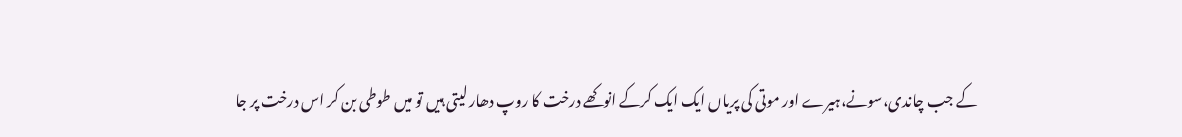کے جب چاندی،سونے،ہیرے اور موتی کی پریاں ایک ایک کرکے انوکھے درخت کا روپ دھار لیتی ہیں تو میں طوطی بن کر اس درخت پر جا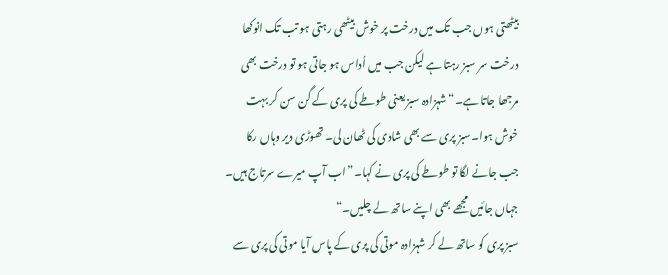بیٹھتی ہوں جب تک میں درخت پر خوش بیٹھی رہتی ہو تب تک انوکھا درخت سر سبز رہتا ہے لیکن جب میں اُداس ہو جاتی ہو تو درخت بھی مرجھا جاتا ہے۔“ شہزادہ سبز یعنی طوطے کی پری کے گن سن کر بہت خوش ہوا۔سبز پری سے بھی شادی کی ٹھان لی۔ تھوڑی دیر وہاں رکا جب جانے لگا تو طوطے کی پری نے کہا۔”اب آپ میرے سرتاج ہیں۔ جہاں جائیں مجھے بھی اپنے ساتھ لے چلیں۔“
سبز پری کو ساتھ لے کر شہزادہ موتی کی پری کے پاس آیا موتی کی پری سے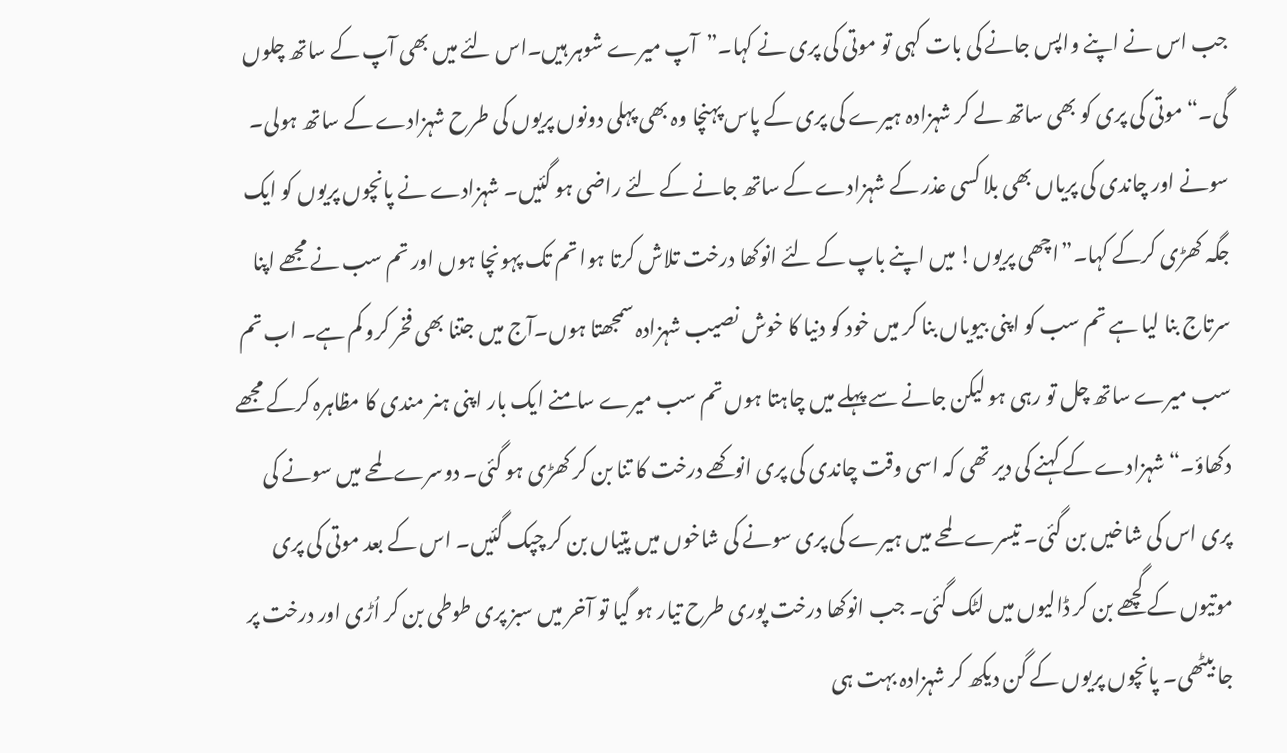جب اس نے اپنے واپس جانے کی بات کہی تو موتی کی پری نے کہا۔”آپ میرے شوہر ہیں۔اس لئے میں بھی آپ کے ساتھ چلوں گی۔“ موتی کی پری کو بھی ساتھ لے کر شہزادہ ہیرے کی پری کے پاس پہنچا وہ بھی پہلی دونوں پریوں کی طرح شہزادے کے ساتھ ہولی۔ سونے اور چاندی کی پریاں بھی بلا کسی عذر کے شہزادے کے ساتھ جانے کے لئے راضی ہو گئیں۔ شہزادے نے پانچوں پریوں کو ایک جگہ کھڑی کرکے کہا۔”اچھی پریوں! میں اپنے باپ کے لئے انوکھا درخت تلاش کرتا ہوا تم تک پہونچا ہوں اور تم سب نے مجھے اپنا سرتاج بنا لیا ہے تم سب کو اپنی بیویاں بنا کر میں خود کو دنیا کا خوش نصیب شہزادہ سمجھتا ہوں۔آج میں جتنا بھی فخر کرو کم ہے۔ اب تم سب میرے ساتھ چل تو رہی ہو لیکن جانے سے پہلے میں چاہتا ہوں تم سب میرے سامنے ایک بار اپنی ہنر مندی کا مظاہرہ کرکے مجھے دکھاؤ۔“ شہزادے کے کہنے کی دیر تھی کہ اسی وقت چاندی کی پری انوکھے درخت کا تنا بن کر کھڑی ہو گئی۔ دوسرے لمحے میں سونے کی پری اس کی شاخیں بن گئی۔ تیسرے لمحے میں ہیرے کی پری سونے کی شاخوں میں پتیاں بن کر چپک گئیں۔ اس کے بعد موتی کی پری موتیوں کے گچھے بن کر ڈالیوں میں لٹک گئی۔ جب انوکھا درخت پوری طرح تیار ہو گیا تو آخر میں سبز پری طوطی بن کر اُڑی اور درخت پر جا بیٹھی۔ پانچوں پریوں کے گن دیکھ کر شہزادہ بہت ہی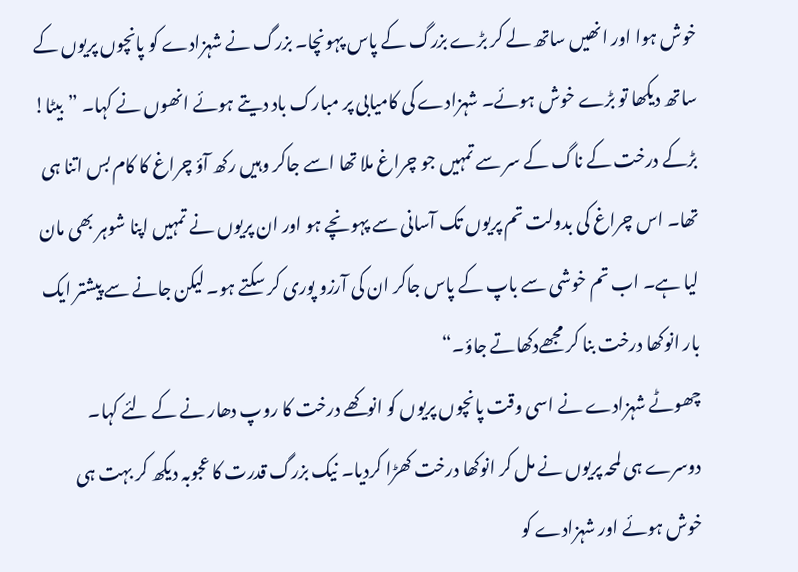خوش ہوا اور انھیں ساتھ لے کر بڑے بزرگ کے پاس پہونچا۔ بزرگ نے شہزادے کو پانچوں پریوں کے ساتھ دیکھا تو بڑے خوش ہوئے۔ شہزادے کی کامیابی پر مبارک باد دیتے ہوئے انھوں نے کہا۔ ”بیٹا! بڑکے درخت کے ناگ کے سر سے تمہیں جو چراغ ملا تھا اسے جاکر وہیں رکھ آؤ چراغ کا کام بس اتنا ہی تھا۔ اس چراغ کی بدولت تم پریوں تک آسانی سے پہونچے ہو اور ان پریوں نے تمہیں اپنا شوہر بھی مان لیا ہے۔ اب تم خوشی سے باپ کے پاس جاکر ان کی آرزو پوری کر سکتے ہو۔ لیکن جانے سے پیشتر ایک بار انوکھا درخت بنا کر مجھےدکھاتے جاؤ۔“
چھوٹے شہزادے نے اسی وقت پانچوں پریوں کو انوکھے درخت کا روپ دھار نے کے لئے کہا۔ دوسرے ہی لمحہ پریوں نے مل کر انوکھا درخت کھڑا کردیا۔ نیک بزرگ قدرت کا عجوبہ دیکھ کر بہت ہی خوش ہوئے اور شہزادے کو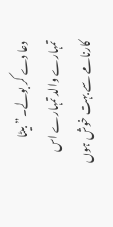دعا دے کر بولے۔”بیٹا تمہارے والد تمہارے اس کارنامے سے بہت خوش ہوں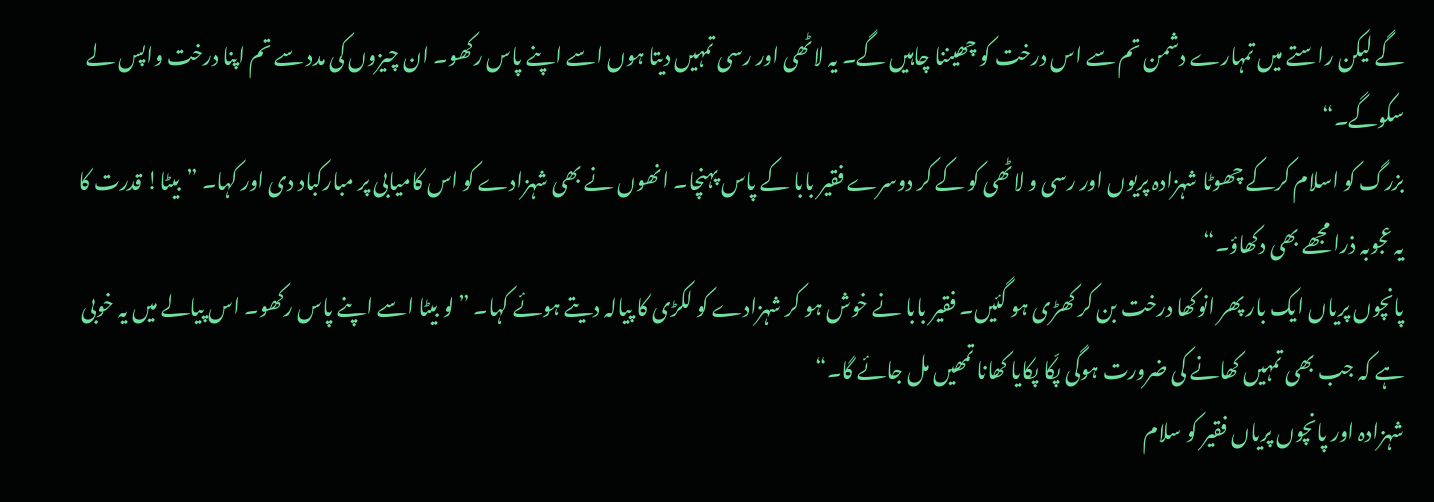گے لیکن راستے میں تمہارے دشمن تم سے اس درخت کو چھیننا چاہیں گے۔ یہ لاٹھی اور رسی تمہیں دیتا ہوں اسے اپنے پاس رکھو۔ ان چیزوں کی مدد سے تم اپنا درخت واپس لے سکوگے۔“
بزرگ کو اسلام کرکے چھوٹا شہزادہ پریوں اور رسی و لاٹھی کو کے کر دوسرے فقیر بابا کے پاس پہنچا۔ انھوں نے بھی شہزادے کو اس کامیابی پر مبارکباد دی اور کہا۔ ”بیٹا! قدرت کا یہ عجوبہ ذرا مجھے بھی دکھاؤ۔“
پانچوں پریاں ایک بار پھر انوکھا درخت بن کر کھڑی ہو گئیں۔ فقیر بابا نے خوش ہو کر شہزادے کو لکڑی کا پیالہ دیتے ہوئے کہا۔ ”لو بیٹا اسے اپنے پاس رکھو۔ اس پیالے میں یہ خوبی ہے کہ جب بھی تمہیں کھانے کی ضرورت ہوگی پکّا پکایا کھانا تمھیں مل جائے گا۔“
شہزادہ اور پانچوں پریاں فقیر کو سلام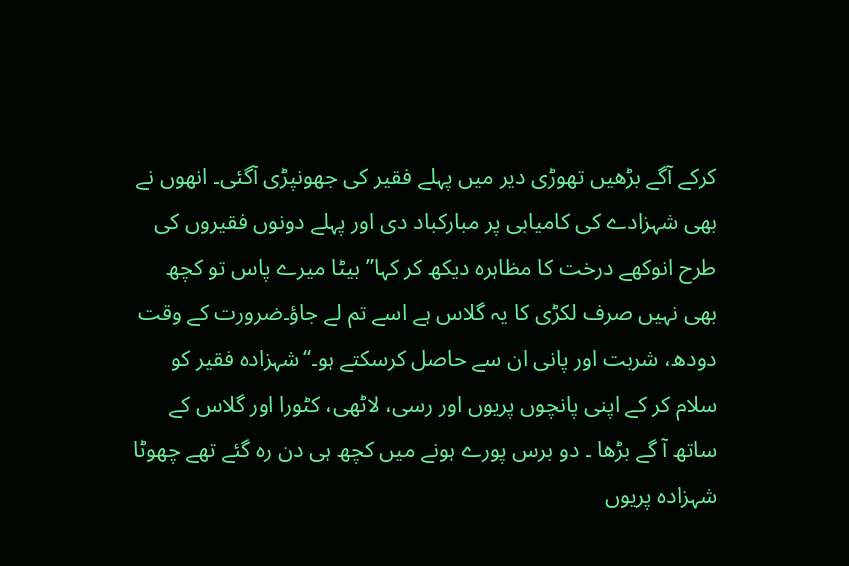کرکے آگے بڑھیں تھوڑی دیر میں پہلے فقیر کی جھونپڑی آگئی۔ انھوں نے بھی شہزادے کی کامیابی پر مبارکباد دی اور پہلے دونوں فقیروں کی طرح انوکھے درخت کا مظاہرہ دیکھ کر کہا” بیٹا میرے پاس تو کچھ بھی نہیں صرف لکڑی کا یہ گلاس ہے اسے تم لے جاؤ۔ضرورت کے وقت دودھ، شربت اور پانی ان سے حاصل کرسکتے ہو۔“شہزادہ فقیر کو سلام کر کے اپنی پانچوں پریوں اور رسی، لاٹھی، کٹورا اور گلاس کے ساتھ آ گے بڑھا ۔ دو برس پورے ہونے میں کچھ ہی دن رہ گئے تھے چھوٹا شہزادہ پریوں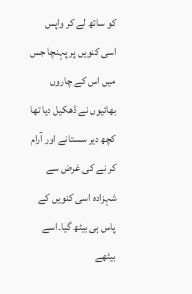کو ساتھ لے کر واپس اسی کنویں پر پہنچا جس میں اس کے چاروں بھائیوں نے ڈھکیل دیا تھا کچھ دیر سستانے اور آرام کر نے کی غرض سے شہزادہ اسی کنویں کے پاس ہی بیٹھ گیا۔اسے بیٹھے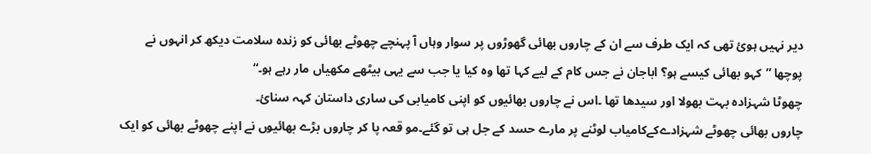دیر نہیں ہوئ تھی کہ ایک طرف سے ان کے چاروں بھائی گھوڑوں پر سوار وہاں آ پہنچے چھوٹے بھائی کو زندہ سلامت دیکھ کر انہوں نے پوچھا ”کہو بھائی کیسے ہو؟ اباجان نے جس کام کے لیے کہا تھا وہ کیا یا جب سے یہی بیٹھے مکھیاں مار رہے ہو۔“
چھوٹا شہزادہ بہت بھولا اور سیدھا تھا ۔اس نے چاروں بھائیوں کو اپنی کامیابی کی ساری داستان کہہ سنائ۔
چاروں بھائی چھوٹے شہزادےکےکامیاب لوٹنے پر مارے حسد کے جل ہی تو گئے۔مو قعہ پا کر چاروں بڑے بھائیوں نے اپنے چھوٹے بھائی کو ایک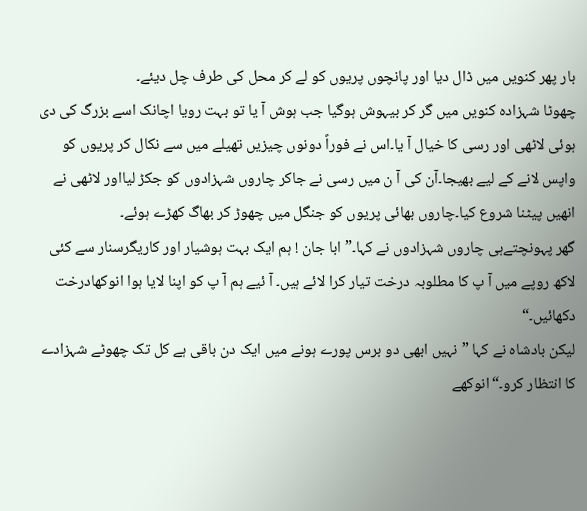بار پھر کنویں میں ڈال دیا اور پانچوں پریوں کو لے کر محل کی طرف چل دیئے۔
چھوٹا شہزادہ کنویں میں گر کر بیہوش ہوگیا جب ہوش آ یا تو بہت رویا اچانک اسے بزرگ کی دی ہوئی لاٹھی اور رسی کا خیال آ یا۔اس نے فوراً دونوں چیزیں تھیلے میں سے نکال کر پریوں کو واپس لانے کے لیے بھیجا۔آن کی آ ن میں رسی نے جاکر چاروں شہزادوں کو جکڑ لیااور لاٹھی نے انھیں پیٹنا شروع کیا۔چاروں بھائی پریوں کو جنگل میں چھوڑ کر بھاگ کھڑے ہوئے۔
گھر پہونچتےہی چاروں شہزادوں نے کہا۔” ابا جان ! ہم ایک بہت ہوشیار اور کاریگرسنار سے کئی لاکھ روپے میں آ پ کا مطلوبہ درخت تیار کرا لائے ہیں۔ آ ئیے ہم آ پ کو اپنا لایا ہوا انوکھادرخت دکھائیں۔“
لیکن بادشاہ نے کہا ”نہیں ابھی دو برس پورے ہونے میں ایک دن باقی ہے کل تک چھوٹے شہزادے کا انتظار کرو۔“انوکھے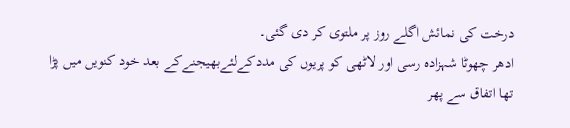درخت کی نمائش اگلے روز پر ملتوی کر دی گئی۔
ادھر چھوٹا شہزادہ رسی اور لاٹھی کو پریوں کی مددکےلئےبھیجنےکے بعد خود کنویں میں پڑا تھا اتفاق سے پھر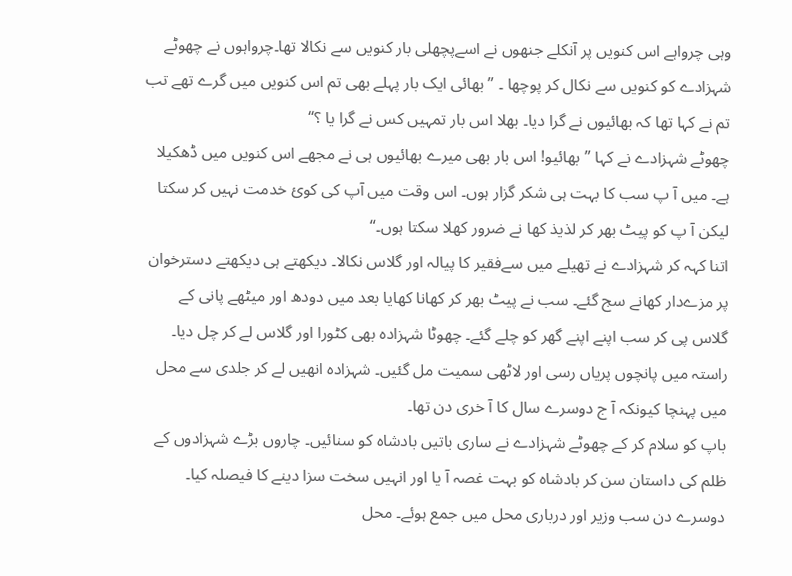وہی چرواہے اس کنویں پر آنکلے جنھوں نے اسےپچھلی بار کنویں سے نکالا تھا۔چرواہوں نے چھوٹے شہزادے کو کنویں سے نکال کر پوچھا ۔ ”بھائی ایک بار پہلے بھی تم اس کنویں میں گرے تھے تب تم نے کہا تھا کہ بھائیوں نے گرا دیا۔ بھلا اس بار تمہیں کس نے گرا یا ؟“
چھوٹے شہزادے نے کہا ”بھائیو! اس بار بھی میرے بھائیوں ہی نے مجھے اس کنویں میں ڈھکیلا ہے۔ میں آ پ سب کا بہت ہی شکر گزار ہوں۔ اس وقت میں آپ کی کوئ خدمت نہیں کر سکتا لیکن آ پ کو پیٹ بھر کر لذیذ کھا نے ضرور کھلا سکتا ہوں۔“
اتنا کہہ کر شہزادے نے تھیلے میں سےفقیر کا پیالہ اور گلاس نکالا۔ دیکھتے ہی دیکھتے دسترخوان پر مزےدار کھانے سج گئے۔ سب نے پیٹ بھر کر کھانا کھایا بعد میں دودھ اور میٹھے پانی کے گلاس پی کر سب اپنے اپنے گھر کو چلے گئے۔ چھوٹا شہزادہ بھی کٹورا اور گلاس لے کر چل دیا۔ راستہ میں پانچوں پریاں رسی اور لاٹھی سمیت مل گئیں۔ شہزادہ انھیں لے کر جلدی سے محل میں پہنچا کیونکہ آ ج دوسرے سال کا آ خری دن تھا۔
باپ کو سلام کر کے چھوٹے شہزادے نے ساری باتیں بادشاہ کو سنائیں۔ چاروں بڑے شہزادوں کے ظلم کی داستان سن کر بادشاہ کو بہت غصہ آ یا اور انہیں سخت سزا دینے کا فیصلہ کیا۔
دوسرے دن سب وزیر اور درباری محل میں جمع ہوئے۔ محل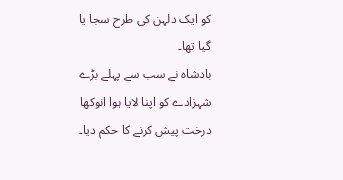کو ایک دلہن کی طرح سجا یا گیا تھا۔
بادشاہ نے سب سے پہلے بڑے شہزادے کو اپنا لایا ہوا انوکھا درخت پیش کرنے کا حکم دیا۔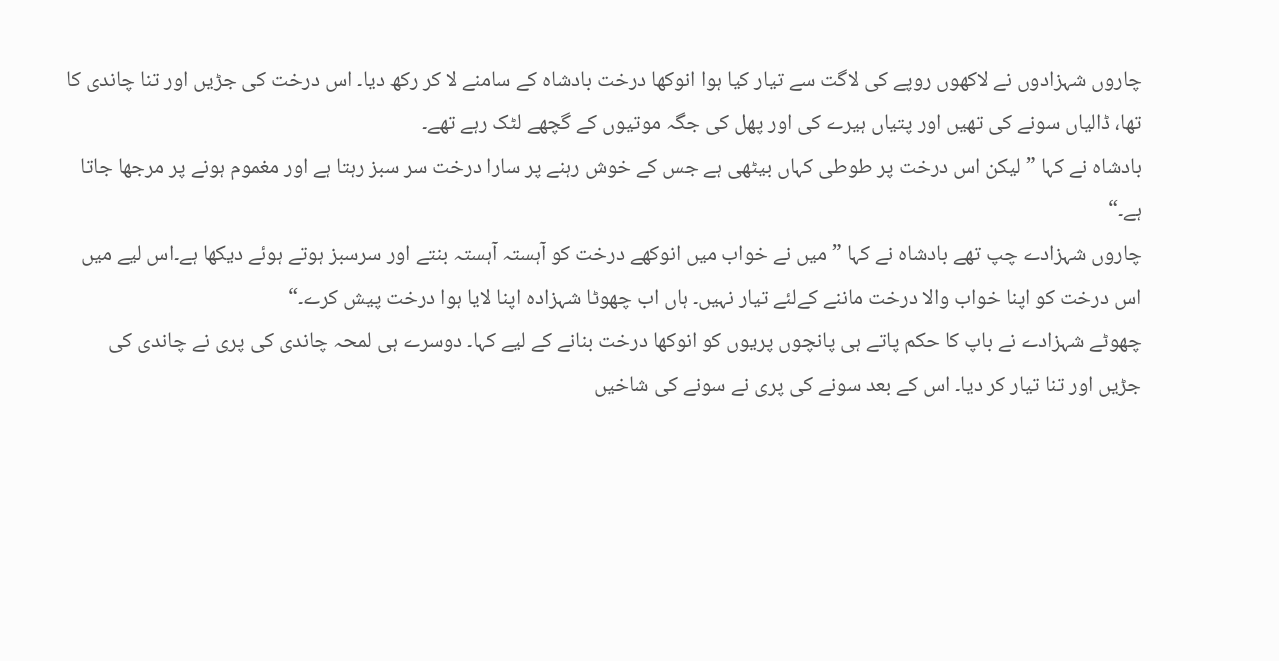چاروں شہزادوں نے لاکھوں روپے کی لاگت سے تیار کیا ہوا انوکھا درخت بادشاہ کے سامنے لا کر رکھ دیا۔ اس درخت کی جڑیں اور تنا چاندی کا تھا، ڈالیاں سونے کی تھیں اور پتیاں ہیرے کی اور پھل کی جگہ موتیوں کے گچھے لٹک رہے تھے۔
بادشاہ نے کہا ”لیکن اس درخت پر طوطی کہاں بیٹھی ہے جس کے خوش رہنے پر سارا درخت سر سبز رہتا ہے اور مغموم ہونے پر مرجھا جاتا ہے۔“
چاروں شہزادے چپ تھے بادشاہ نے کہا ”میں نے خواب میں انوکھے درخت کو آہستہ آہستہ بنتے اور سرسبز ہوتے ہوئے دیکھا ہے۔اس لیے میں اس درخت کو اپنا خواب والا درخت ماننے کےلئے تیار نہیں۔ ہاں اب چھوٹا شہزادہ اپنا لایا ہوا درخت پیش کرے۔“
چھوٹے شہزادے نے باپ کا حکم پاتے ہی پانچوں پریوں کو انوکھا درخت بنانے کے لیے کہا۔ دوسرے ہی لمحہ چاندی کی پری نے چاندی کی جڑیں اور تنا تیار کر دیا۔ اس کے بعد سونے کی پری نے سونے کی شاخیں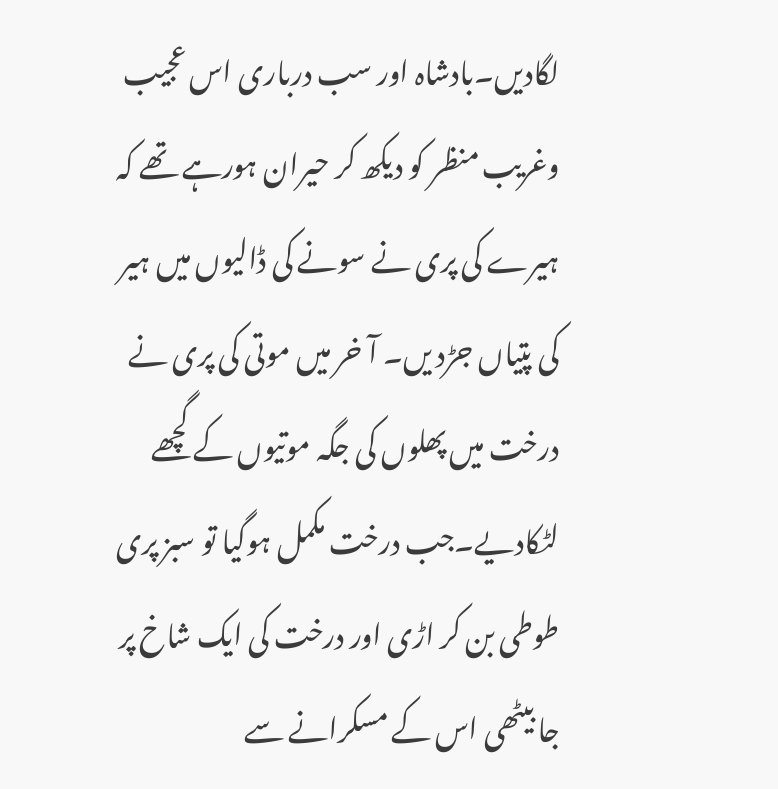لگادیں۔بادشاہ اور سب درباری اس عجیب وغریب منظر کو دیکھ کر حیران ہورہے تھے کہ ہیرے کی پری نے سونے کی ڈالیوں میں ہیر کی پتیاں جڑد یں۔ آ خر میں موتی کی پری نے درخت میں پھلوں کی جگہ موتیوں کے گچھے لٹکادیے۔جب درخت مکمل ہوگیا تو سبز پری طوطی بن کر اڑی اور درخت کی ایک شاخ پر جا بیٹھی اس کے مسکرانے سے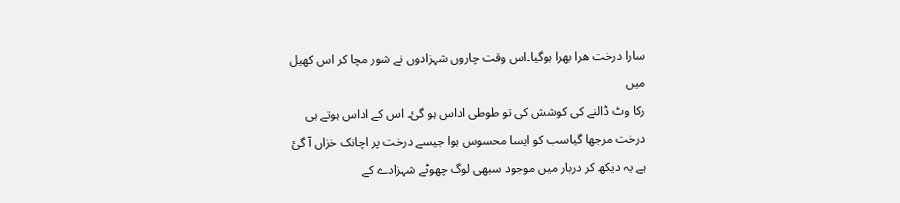سارا درخت ھرا بھرا ہوگیا۔اس وقت چاروں شہزادوں نے شور مچا کر اس کھیل میں
رکا وٹ ڈالنے کی کوشش کی تو طوطی اداس ہو گئ۔ اس کے اداس ہوتے ہی درخت مرجھا گیاسب کو ایسا محسوس ہوا جیسے درخت پر اچانک خزاں آ گئ ہے یہ دیکھ کر دربار میں موجود سبھی لوگ چھوٹے شہزادے کے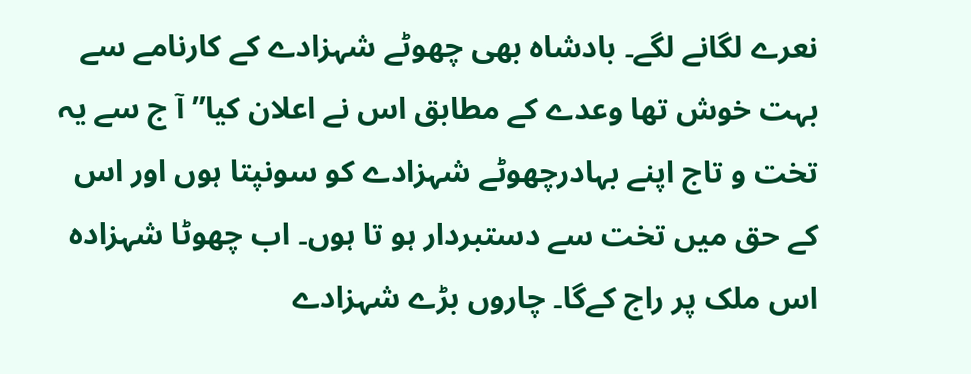نعرے لگانے لگے۔ بادشاہ بھی چھوٹے شہزادے کے کارنامے سے بہت خوش تھا وعدے کے مطابق اس نے اعلان کیا” آ ج سے یہ تخت و تاج اپنے بہادرچھوٹے شہزادے کو سونپتا ہوں اور اس کے حق میں تخت سے دستبردار ہو تا ہوں۔ اب چھوٹا شہزادہ اس ملک پر راج کےگا۔ چاروں بڑے شہزادے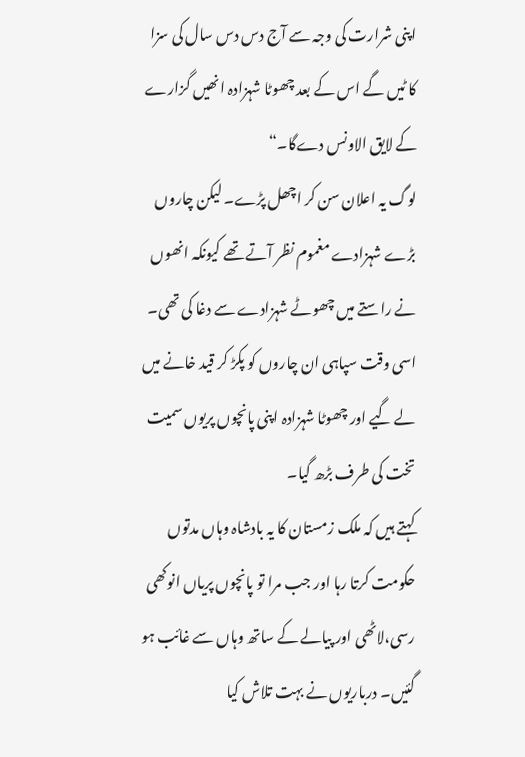اپنی شرارت کی وجہ سے آج دس دس سال کی سزا کا ٹیں گے اس کے بعد چھوٹا شہزادہ انھیں گزارے کے لایق الاونس دےگا۔“
لوگ یہ اعلان سن کر اچھل پڑے۔ لیکن چاروں بڑے شہزادے مغموم نظر آتے تھے کیونکہ انھوں نے راستے میں چھوٹے شہزادے سے دغا کی تھی۔ اسی وقت سپاہی ان چاروں کو پکڑ کر قید خانے میں لے گیے اور چھوٹا شہزادہ اپنی پانچوں پریوں سمیت تخت کی طرف بڑھ گیا۔
کہتے ہیں کہ ملک زمستان کا یہ بادشاہ وہاں مدتوں حکومت کرتا رہا اور جب مرا تو پانچوں پریاں انوکھی رسی،لاٹھی اور پیالے کے ساتھ وہاں سے غائب ہو گئیں۔ درباریوں نے بہت تلاش کیا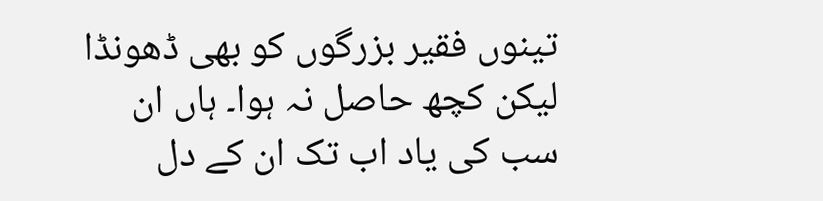تینوں فقیر بزرگوں کو بھی ڈھونڈا لیکن کچھ حاصل نہ ہوا۔ ہاں ان سب کی یاد اب تک ان کے دل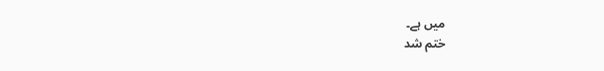میں ہے۔
ختم شد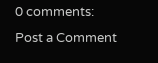0 comments:
Post a Comment